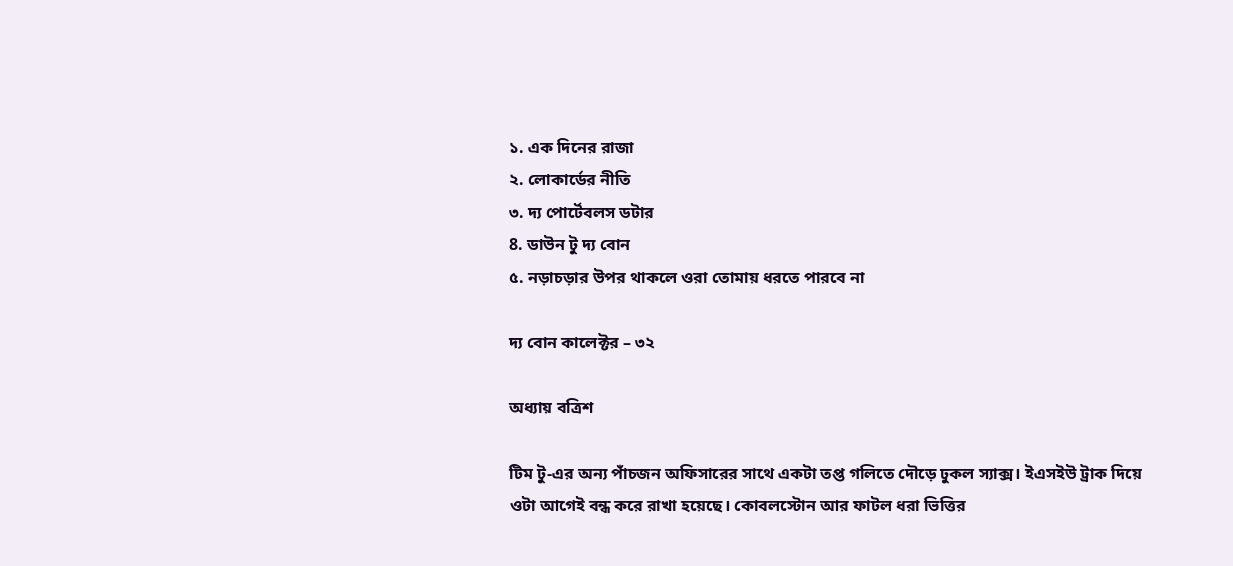১. এক দিনের রাজা
২. লোকার্ডের নীতি
৩. দ্য পোর্টেবলস ডটার
8. ডাউন টু দ্য বোন
৫. নড়াচড়ার উপর থাকলে ওরা তোমায় ধরতে পারবে না

দ্য বোন কালেক্টর – ৩২

অধ্যায় বত্রিশ

টিম টু-এর অন্য পাঁচজন অফিসারের সাথে একটা তপ্ত গলিতে দৌড়ে ঢুকল স্যাক্স। ইএসইউ ট্রাক দিয়ে ওটা আগেই বন্ধ করে রাখা হয়েছে। কোবলস্টোন আর ফাটল ধরা ভিত্তির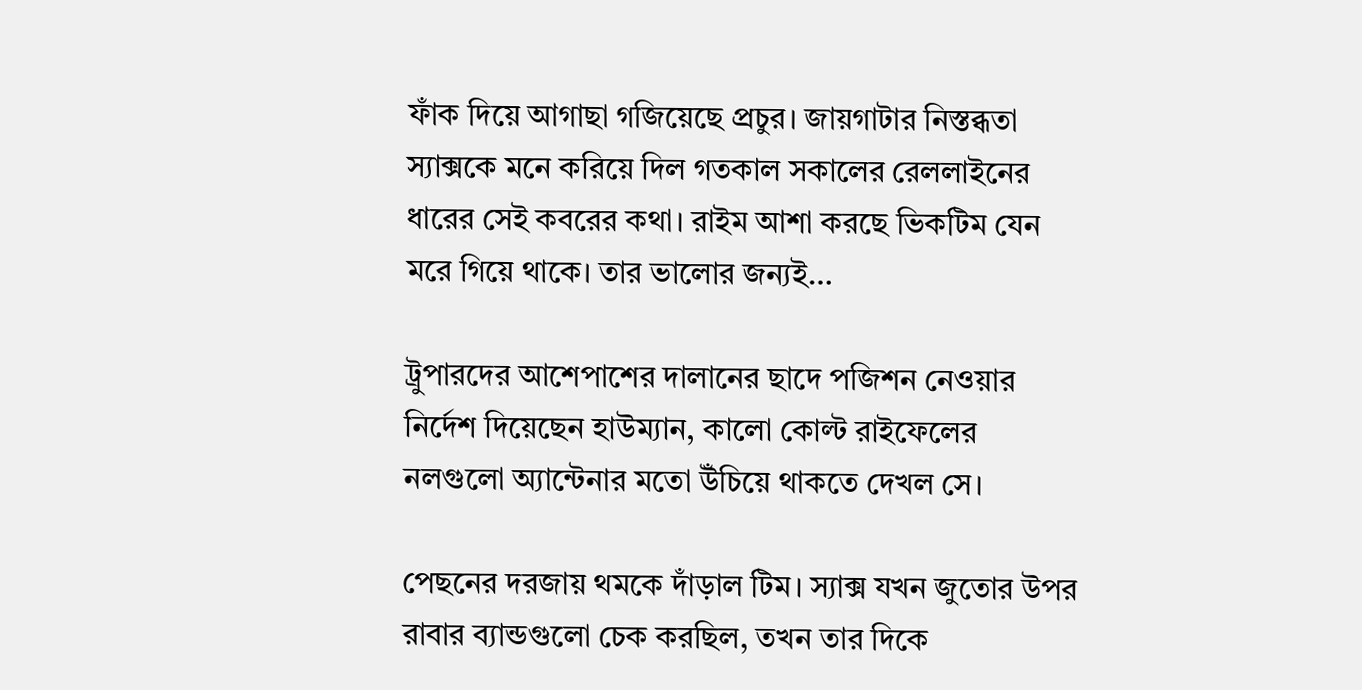ফাঁক দিয়ে আগাছা গজিয়েছে প্রচুর। জায়গাটার নিস্তব্ধতা স্যাক্সকে মনে করিয়ে দিল গতকাল সকালের রেললাইনের ধারের সেই কবরের কথা। রাইম আশা করছে ভিকটিম যেন মরে গিয়ে থাকে। তার ভালোর জন্যই…

ট্রুপারদের আশেপাশের দালানের ছাদে পজিশন নেওয়ার নির্দেশ দিয়েছেন হাউম্যান, কালো কোল্ট রাইফেলের নলগুলো অ্যান্টেনার মতো উঁচিয়ে থাকতে দেখল সে।

পেছনের দরজায় থমকে দাঁড়াল টিম। স্যাক্স যখন জুতোর উপর রাবার ব্যান্ডগুলো চেক করছিল, তখন তার দিকে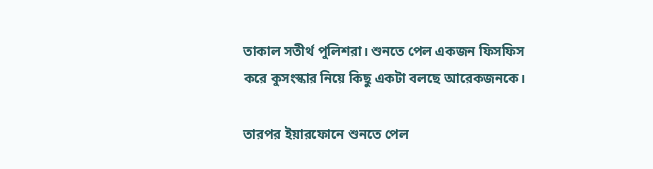তাকাল সতীর্থ পুলিশরা। শুনতে পেল একজন ফিসফিস করে কুসংস্কার নিয়ে কিছু একটা বলছে আরেকজনকে।

তারপর ইয়ারফোনে শুনতে পেল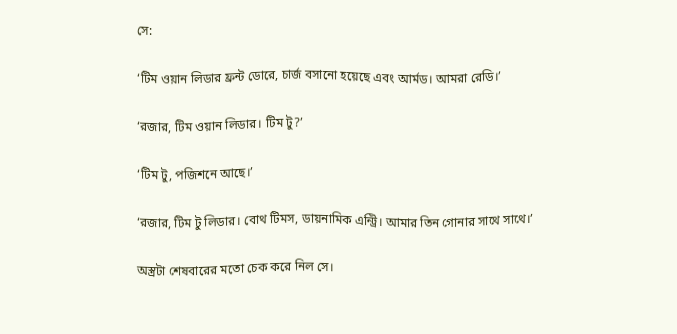সে:

‘টিম ওয়ান লিডার ফ্রন্ট ডোরে, চার্জ বসানো হয়েছে এবং আর্মড। আমরা রেডি।’

‘রজার, টিম ওয়ান লিডার। টিম টু?’

‘টিম টু, পজিশনে আছে।’

‘রজার, টিম টু লিডার। বোথ টিমস, ডায়নামিক এন্ট্রি। আমার তিন গোনার সাথে সাথে।’

অস্ত্রটা শেষবারের মতো চেক করে নিল সে।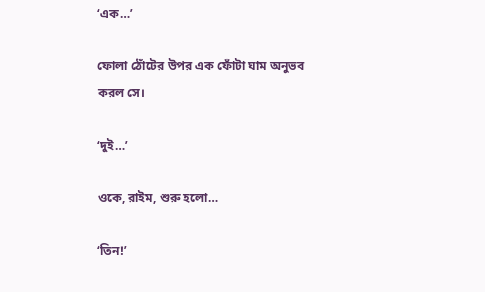‘এক…’

ফোলা ঠোঁটের উপর এক ফোঁটা ঘাম অনুভব করল সে।

‘দুই…’

ওকে, রাইম, শুরু হলো…

‘তিন!’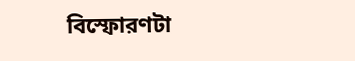বিস্ফোরণটা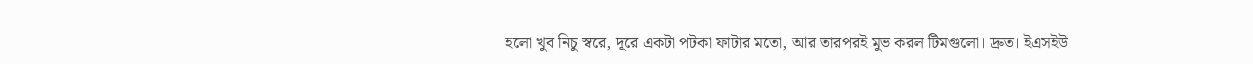হলো খুব নিচু স্বরে, দূরে একটা পটকা ফাটার মতো, আর তারপরই মুভ করল টিমগুলো। দ্রুত। ইএসইউ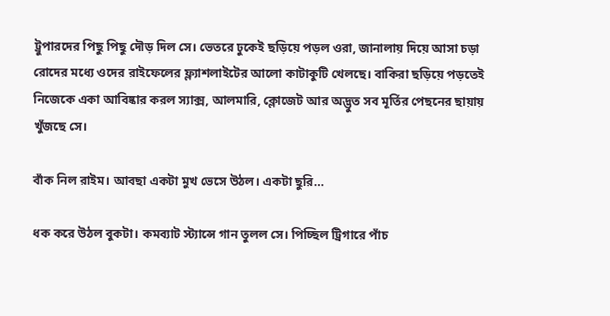ট্রুপারদের পিছু পিছু দৌড় দিল সে। ভেতরে ঢুকেই ছড়িয়ে পড়ল ওরা, জানালায় দিয়ে আসা চড়া রোদের মধ্যে ওদের রাইফেলের ফ্ল্যাশলাইটের আলো কাটাকুটি খেলছে। বাকিরা ছড়িয়ে পড়তেই নিজেকে একা আবিষ্কার করল স্যাক্স, আলমারি, ক্লোজেট আর অদ্ভুত সব মূর্তির পেছনের ছায়ায় খুঁজছে সে।

বাঁক নিল রাইম। আবছা একটা মুখ ভেসে উঠল। একটা ছুরি…

ধক করে উঠল বুকটা। কমব্যাট স্ট্যান্সে গান তুলল সে। পিচ্ছিল ট্রিগারে পাঁচ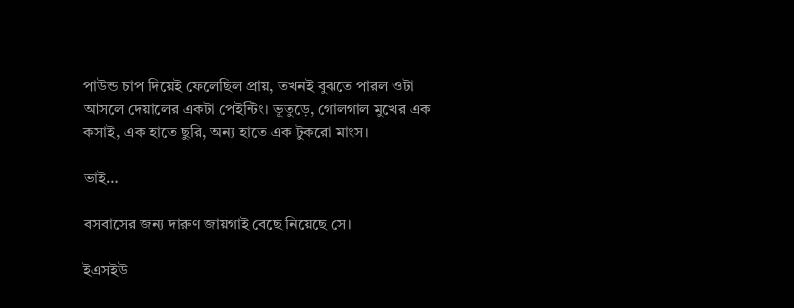পাউন্ড চাপ দিয়েই ফেলেছিল প্রায়, তখনই বুঝতে পারল ওটা আসলে দেয়ালের একটা পেইন্টিং। ভূতুড়ে, গোলগাল মুখের এক কসাই, এক হাতে ছুরি, অন্য হাতে এক টুকরো মাংস।

ভাই…

বসবাসের জন্য দারুণ জায়গাই বেছে নিয়েছে সে।

ইএসইউ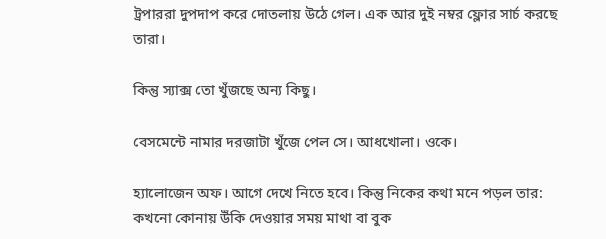ট্রপাররা দুপদাপ করে দোতলায় উঠে গেল। এক আর দুই নম্বর ফ্লোর সার্চ করছে তারা।

কিন্তু স্যাক্স তো খুঁজছে অন্য কিছু।

বেসমেন্টে নামার দরজাটা খুঁজে পেল সে। আধখোলা। ওকে।

হ্যালোজেন অফ। আগে দেখে নিতে হবে। কিন্তু নিকের কথা মনে পড়ল তার: কখনো কোনায় উঁকি দেওয়ার সময় মাথা বা বুক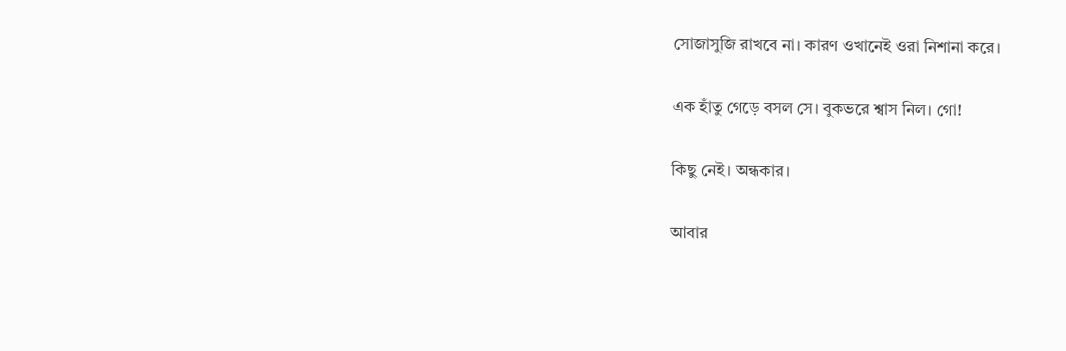সোজাসুজি রাখবে না। কারণ ওখানেই ওরা নিশানা করে।

এক হাঁতু গেড়ে বসল সে। বুকভরে শ্বাস নিল। গো!

কিছু নেই। অন্ধকার।

আবার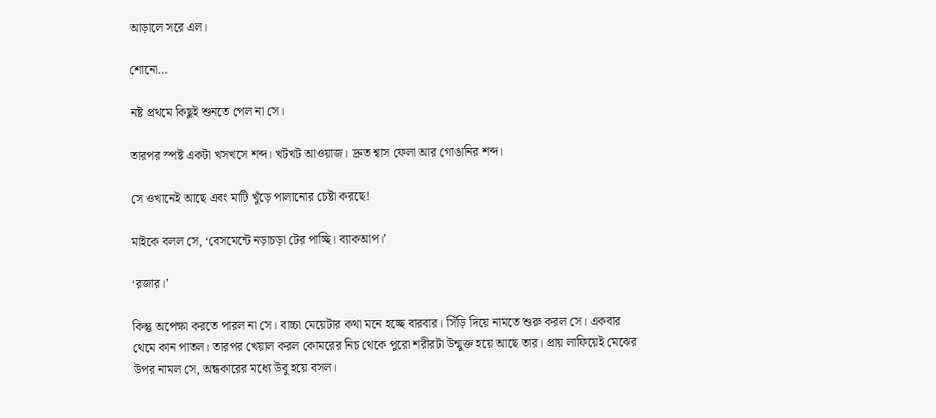আড়ালে সরে এল।

শোনো…

নষ্ট প্রথমে কিছুই শুনতে পেল না সে।

তারপর স্পষ্ট একটা খসখসে শব্দ। খটখট আওয়াজ। দ্রুত শ্বাস ফেলা আর গোঙানির শব্দ।

সে ওখানেই আছে এবং মাটি খুঁড়ে পালানোর চেষ্টা করছে!

মাইকে বলল সে, ‘বেসমেন্টে নড়াচড়া টের পাচ্ছি। ব্যাকআপ।’

‘রজার।’

কিন্তু অপেক্ষা করতে পারল না সে। বাচ্চা মেয়েটার কথা মনে হচ্ছে বারবার। সিঁড়ি দিয়ে নামতে শুরু করল সে। একবার থেমে কান পাতল। তারপর খেয়াল করল কোমরের নিচ থেকে পুরো শরীরটা উন্মুক্ত হয়ে আছে তার। প্রায় লাফিয়েই মেঝের উপর নামল সে, অন্ধকারের মধ্যে উবু হয়ে বসল।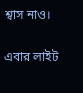শ্বাস নাও।

এবার লাইট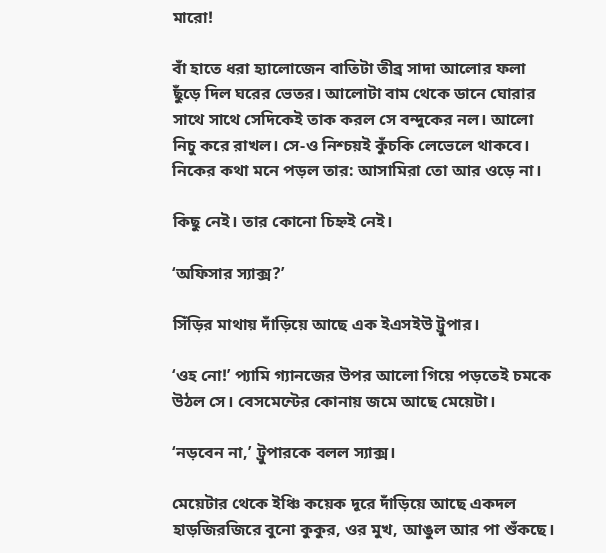মারো!

বাঁ হাতে ধরা হ্যালোজেন বাতিটা তীব্র সাদা আলোর ফলা ছুঁড়ে দিল ঘরের ভেতর। আলোটা বাম থেকে ডানে ঘোরার সাথে সাথে সেদিকেই তাক করল সে বন্দুকের নল। আলো নিচু করে রাখল। সে-ও নিশ্চয়ই কুঁচকি লেভেলে থাকবে। নিকের কথা মনে পড়ল তার: আসামিরা তো আর ওড়ে না।

কিছু নেই। তার কোনো চিহ্নই নেই।

‘অফিসার স্যাক্স?’

সিঁড়ির মাথায় দাঁড়িয়ে আছে এক ইএসইউ ট্রুপার।

‘ওহ নো!’ প্যামি গ্যানজের উপর আলো গিয়ে পড়তেই চমকে উঠল সে। বেসমেন্টের কোনায় জমে আছে মেয়েটা।

‘নড়বেন না,’ ট্রুপারকে বলল স্যাক্স।

মেয়েটার থেকে ইঞ্চি কয়েক দূরে দাঁড়িয়ে আছে একদল হাড়জিরজিরে বুনো কুকুর, ওর মুখ, আঙুল আর পা শুঁকছে।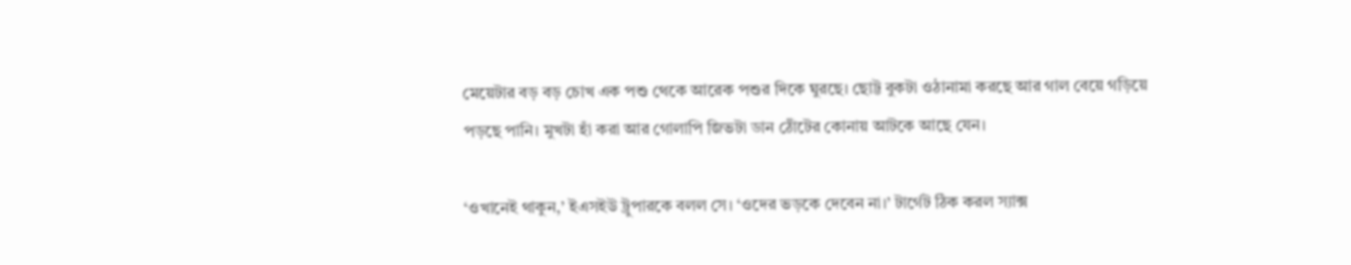মেয়েটার বড় বড় চোখ এক পশু থেকে আরেক পশুর দিকে ঘুরছে। ছোট্ট বুকটা ওঠানামা করছে আর গাল বেয়ে গড়িয়ে পড়ছে পানি। মুখটা হাঁ করা আর গোলাপি জিভটা ডান ঠোঁটের কোনায় আটকে আছে যেন।

‘ওখানেই থাকুন,’ ইএসইউ ট্রুপারকে বলল সে। ‘ওদের ভড়কে দেবেন না।’ টার্গেট ঠিক করল স্যাক্স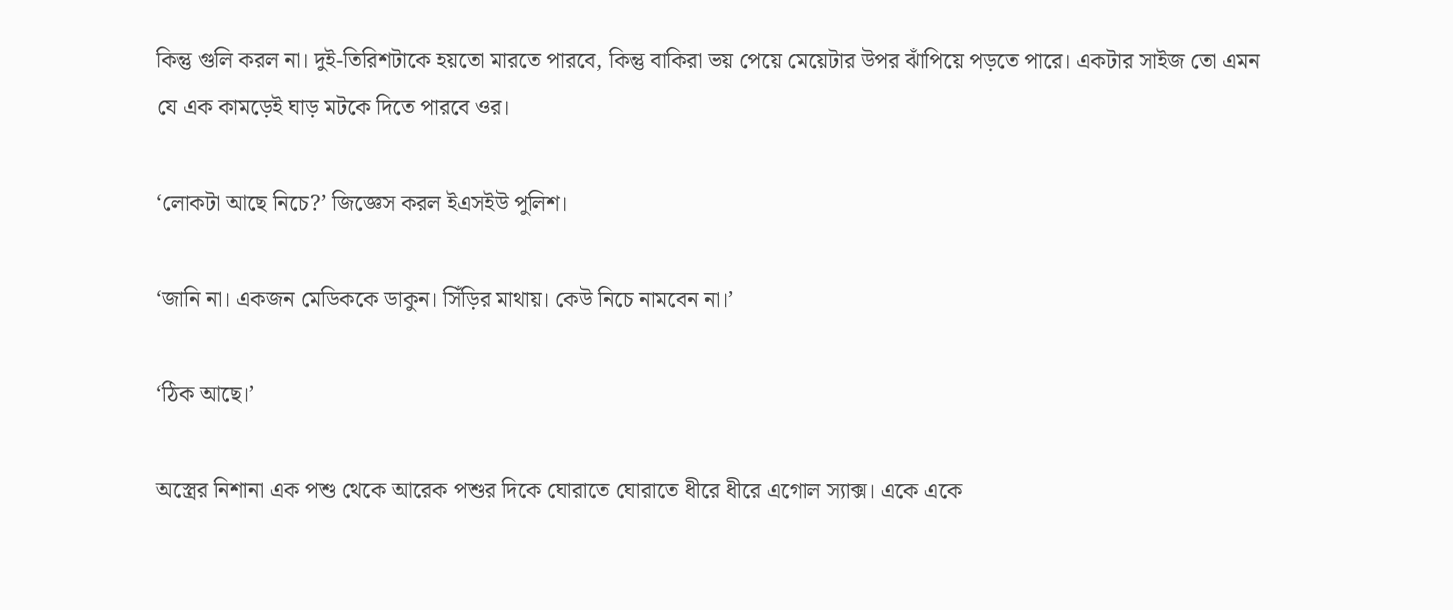কিন্তু গুলি করল না। দুই-তিরিশটাকে হয়তো মারতে পারবে, কিন্তু বাকিরা ভয় পেয়ে মেয়েটার উপর ঝাঁপিয়ে পড়তে পারে। একটার সাইজ তো এমন যে এক কামড়েই ঘাড় মটকে দিতে পারবে ওর।

‘লোকটা আছে নিচে?’ জিজ্ঞেস করল ইএসইউ পুলিশ।

‘জানি না। একজন মেডিককে ডাকুন। সিঁড়ির মাথায়। কেউ নিচে নামবেন না।’

‘ঠিক আছে।’

অস্ত্রের নিশানা এক পশু থেকে আরেক পশুর দিকে ঘোরাতে ঘোরাতে ধীরে ধীরে এগোল স্যাক্স। একে একে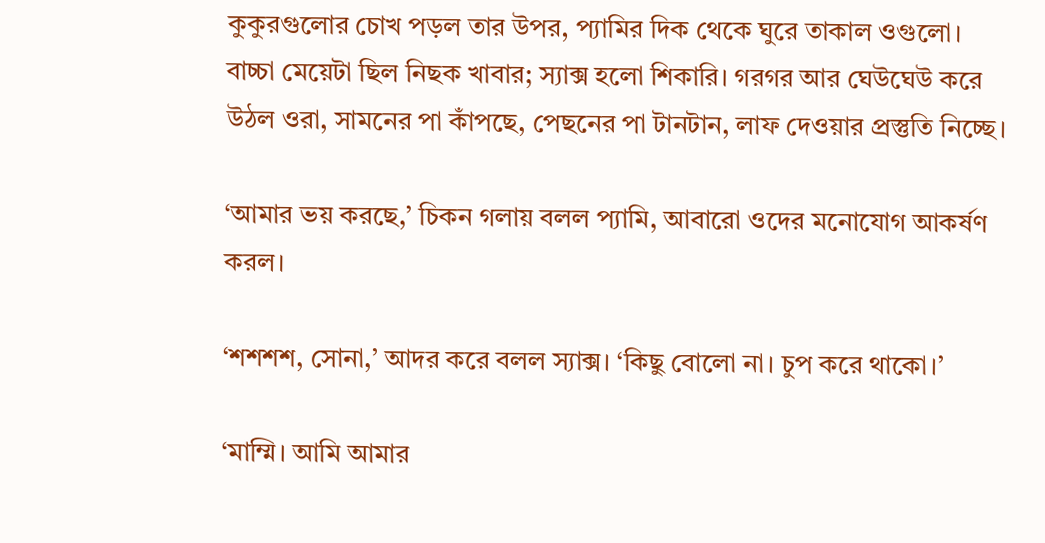কুকুরগুলোর চোখ পড়ল তার উপর, প্যামির দিক থেকে ঘুরে তাকাল ওগুলো। বাচ্চা মেয়েটা ছিল নিছক খাবার; স্যাক্স হলো শিকারি। গরগর আর ঘেউঘেউ করে উঠল ওরা, সামনের পা কাঁপছে, পেছনের পা টানটান, লাফ দেওয়ার প্রস্তুতি নিচ্ছে।

‘আমার ভয় করছে,’ চিকন গলায় বলল প্যামি, আবারো ওদের মনোযোগ আকর্ষণ করল।

‘শশশশ, সোনা,’ আদর করে বলল স্যাক্স। ‘কিছু বোলো না। চুপ করে থাকো।’

‘মাম্মি। আমি আমার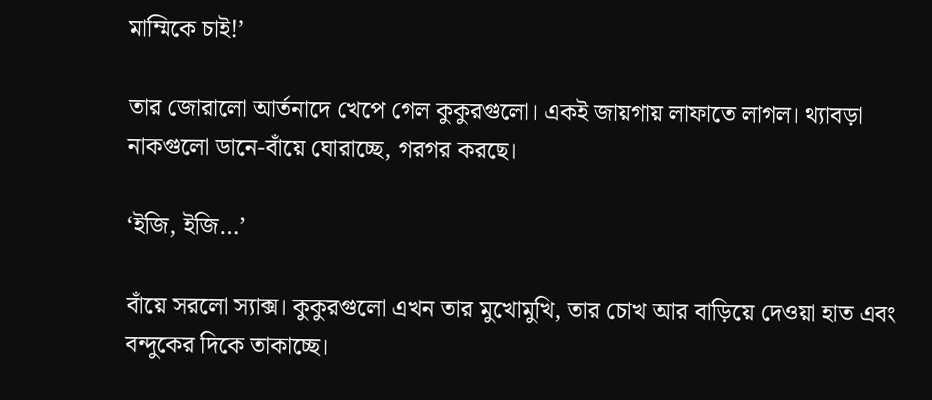মাম্মিকে চাই!’

তার জোরালো আর্তনাদে খেপে গেল কুকুরগুলো। একই জায়গায় লাফাতে লাগল। থ্যাবড়া নাকগুলো ডানে-বাঁয়ে ঘোরাচ্ছে, গরগর করছে।

‘ইজি, ইজি…’

বাঁয়ে সরলো স্যাক্স। কুকুরগুলো এখন তার মুখোমুখি, তার চোখ আর বাড়িয়ে দেওয়া হাত এবং বন্দুকের দিকে তাকাচ্ছে।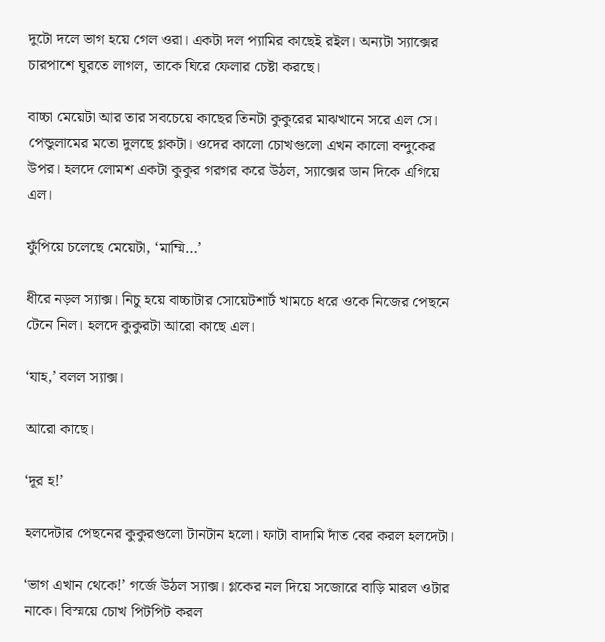দুটো দলে ভাগ হয়ে গেল ওরা। একটা দল প্যামির কাছেই রইল। অন্যটা স্যাক্সের চারপাশে ঘুরতে লাগল, তাকে ঘিরে ফেলার চেষ্টা করছে।

বাচ্চা মেয়েটা আর তার সবচেয়ে কাছের তিনটা কুকুরের মাঝখানে সরে এল সে। পেন্ডুলামের মতো দুলছে গ্লকটা। ওদের কালো চোখগুলো এখন কালো বন্দুকের উপর। হলদে লোমশ একটা কুকুর গরগর করে উঠল, স্যাক্সের ডান দিকে এগিয়ে এল।

ফুঁপিয়ে চলেছে মেয়েটা, ‘মাম্মি…’

ধীরে নড়ল স্যাক্স। নিচু হয়ে বাচ্চাটার সোয়েটশার্ট খামচে ধরে ওকে নিজের পেছনে টেনে নিল। হলদে কুকুরটা আরো কাছে এল।

‘যাহ,’ বলল স্যাক্স।

আরো কাছে।

‘দূর হ!’

হলদেটার পেছনের কুকুরগুলো টানটান হলো। ফাটা বাদামি দাঁত বের করল হলদেটা।

‘ভাগ এখান থেকে!’ গর্জে উঠল স্যাক্স। গ্লকের নল দিয়ে সজোরে বাড়ি মারল ওটার নাকে। বিস্ময়ে চোখ পিটপিট করল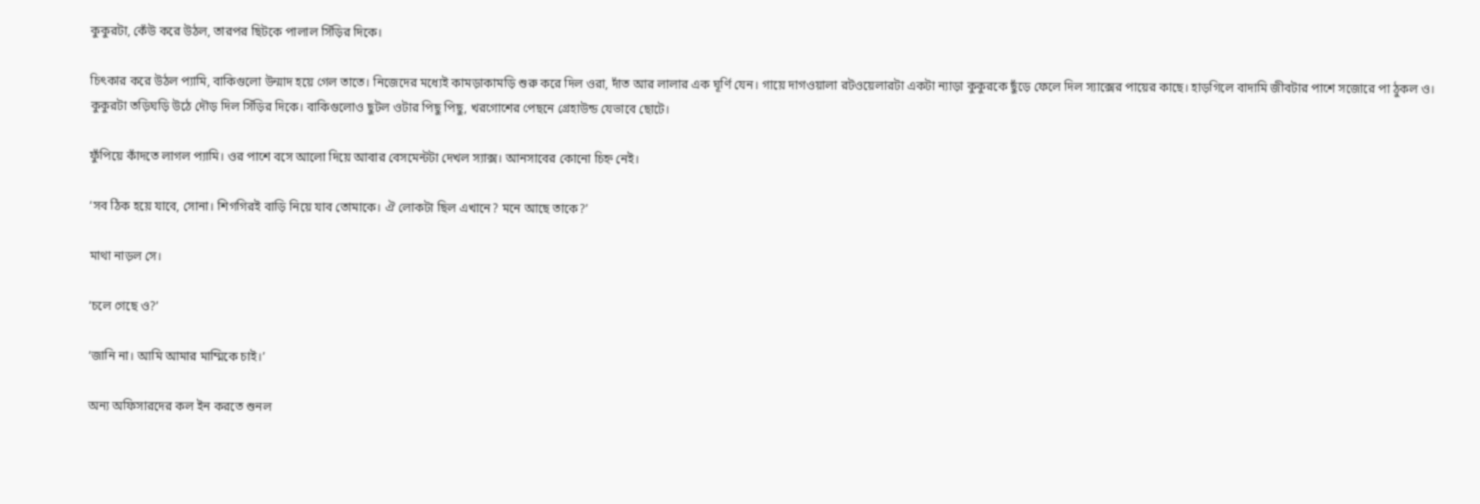কুকুরটা, কেঁউ করে উঠল, তারপর ছিটকে পালাল সিঁড়ির দিকে।

চিৎকার করে উঠল প্যামি, বাকিগুলো উন্মাদ হয়ে গেল তাতে। নিজেদের মধ্যেই কামড়াকামড়ি শুরু করে দিল ওরা, দাঁত আর লালার এক ঘূর্ণি যেন। গায়ে দাগওয়ালা রটওয়েলারটা একটা ন্যাড়া কুকুরকে ছুঁড়ে ফেলে দিল স্যাক্সের পায়ের কাছে। হাড়গিলে বাদামি জীবটার পাশে সজোরে পা ঠুকল ও। কুকুরটা তড়িঘড়ি উঠে দৌড় দিল সিঁড়ির দিকে। বাকিগুলোও ছুটল ওটার পিছু পিছু, খরগোশের পেছনে গ্রেহাউন্ড যেভাবে ছোটে।

ফুঁপিয়ে কাঁদতে লাগল প্যামি। ওর পাশে বসে আলো দিয়ে আবার বেসমেন্টটা দেখল স্যাক্স। আনসাবের কোনো চিহ্ন নেই।

‘সব ঠিক হয়ে যাবে, সোনা। শিগগিরই বাড়ি নিয়ে যাব তোমাকে। ঐ লোকটা ছিল এখানে? মনে আছে তাকে?’

মাথা নাড়ল সে।

‘চলে গেছে ও?’

‘জানি না। আমি আমার মাম্মিকে চাই।’

অন্য অফিসারদের কল ইন করতে শুনল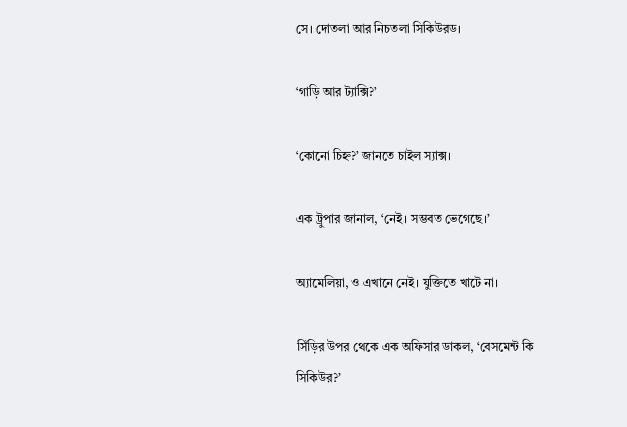সে। দোতলা আর নিচতলা সিকিউরড।

‘গাড়ি আর ট্যাক্সি?’

‘কোনো চিহ্ন?’ জানতে চাইল স্যাক্স।

এক ট্রুপার জানাল, ‘নেই। সম্ভবত ভেগেছে।’

অ্যামেলিয়া, ও এখানে নেই। যুক্তিতে খাটে না।

সিঁড়ির উপর থেকে এক অফিসার ডাকল, ‘বেসমেন্ট কি সিকিউর?’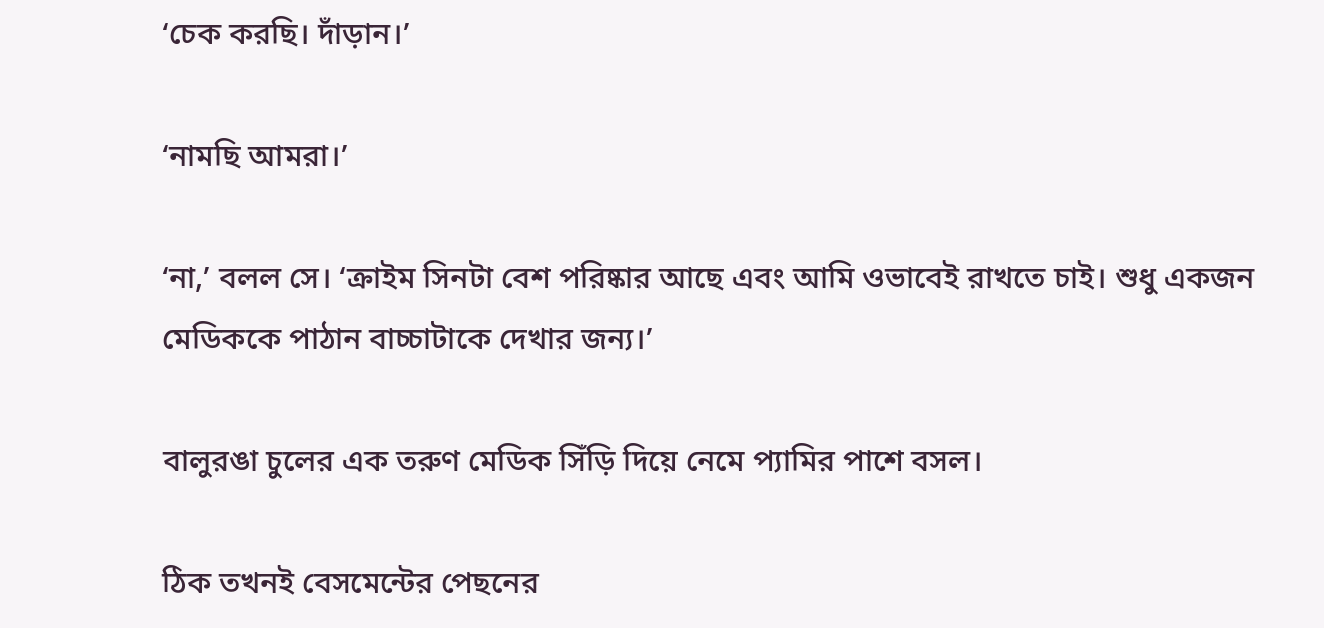‘চেক করছি। দাঁড়ান।’

‘নামছি আমরা।’

‘না,’ বলল সে। ‘ক্রাইম সিনটা বেশ পরিষ্কার আছে এবং আমি ওভাবেই রাখতে চাই। শুধু একজন মেডিককে পাঠান বাচ্চাটাকে দেখার জন্য।’

বালুরঙা চুলের এক তরুণ মেডিক সিঁড়ি দিয়ে নেমে প্যামির পাশে বসল।

ঠিক তখনই বেসমেন্টের পেছনের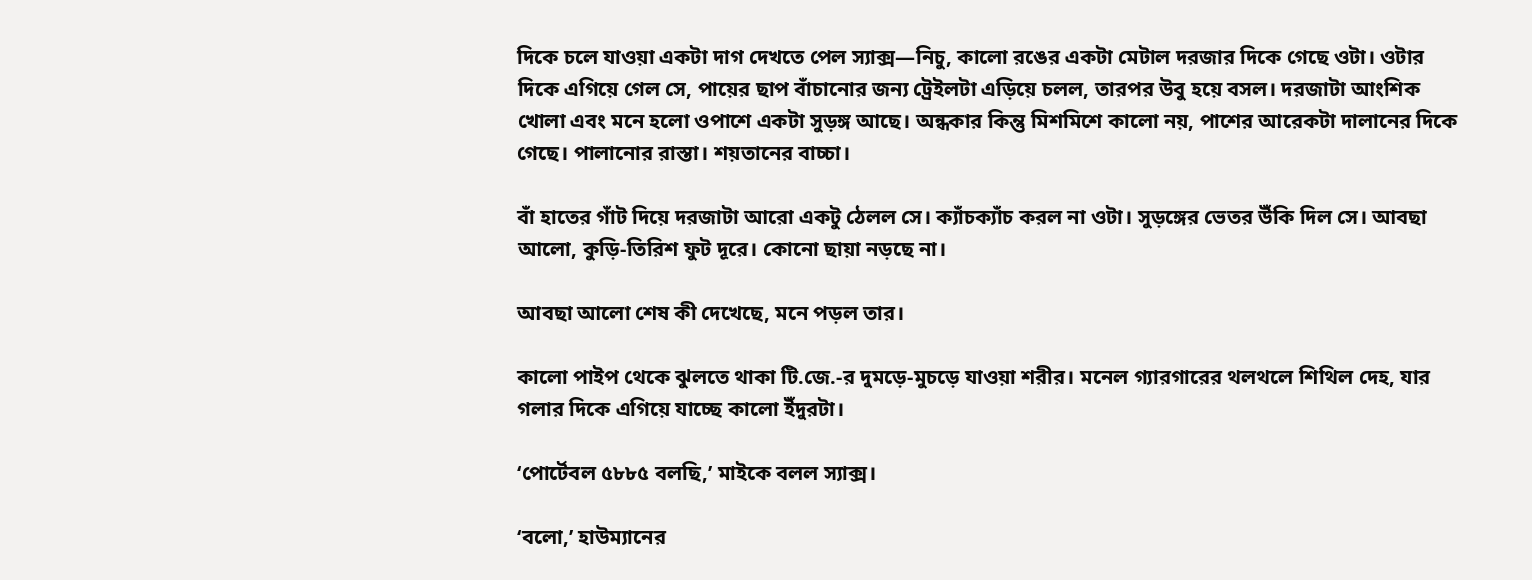দিকে চলে যাওয়া একটা দাগ দেখতে পেল স্যাক্স—নিচু, কালো রঙের একটা মেটাল দরজার দিকে গেছে ওটা। ওটার দিকে এগিয়ে গেল সে, পায়ের ছাপ বাঁচানোর জন্য ট্রেইলটা এড়িয়ে চলল, তারপর উবু হয়ে বসল। দরজাটা আংশিক খোলা এবং মনে হলো ওপাশে একটা সুড়ঙ্গ আছে। অন্ধকার কিন্তু মিশমিশে কালো নয়, পাশের আরেকটা দালানের দিকে গেছে। পালানোর রাস্তা। শয়তানের বাচ্চা।

বাঁ হাতের গাঁট দিয়ে দরজাটা আরো একটু ঠেলল সে। ক্যাঁচক্যাঁচ করল না ওটা। সুড়ঙ্গের ভেতর উঁকি দিল সে। আবছা আলো, কুড়ি-তিরিশ ফুট দূরে। কোনো ছায়া নড়ছে না।

আবছা আলো শেষ কী দেখেছে, মনে পড়ল তার।

কালো পাইপ থেকে ঝুলতে থাকা টি.জে.-র দুমড়ে-মুচড়ে যাওয়া শরীর। মনেল গ্যারগারের থলথলে শিথিল দেহ, যার গলার দিকে এগিয়ে যাচ্ছে কালো ইঁদুরটা।

‘পোর্টেবল ৫৮৮৫ বলছি,’ মাইকে বলল স্যাক্স।

‘বলো,’ হাউম্যানের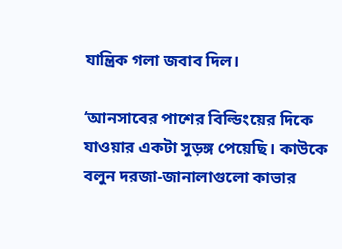যান্ত্রিক গলা জবাব দিল।

‘আনসাবের পাশের বিল্ডিংয়ের দিকে যাওয়ার একটা সুড়ঙ্গ পেয়েছি। কাউকে বলুন দরজা-জানালাগুলো কাভার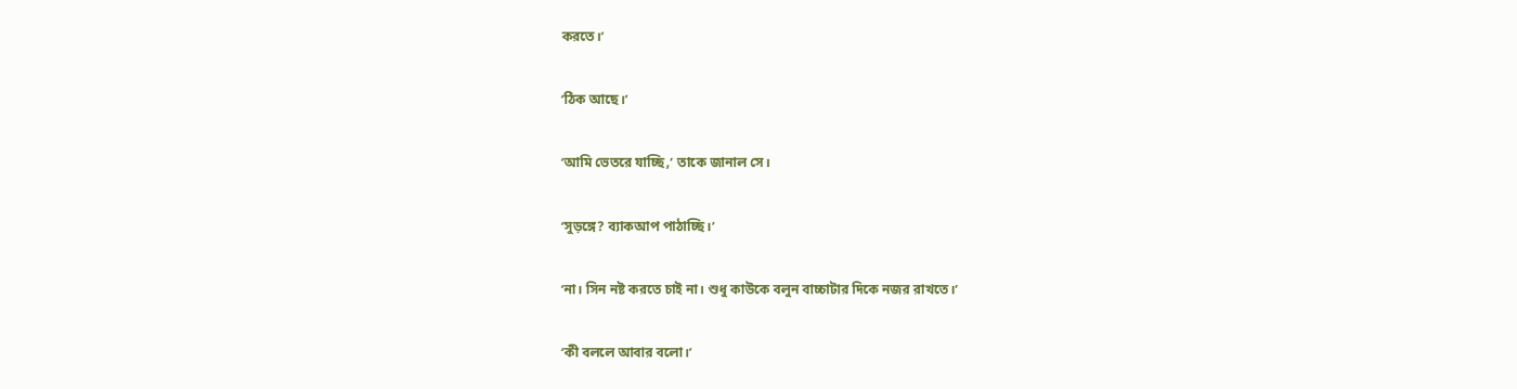করতে।’

‘ঠিক আছে।’

‘আমি ভেতরে যাচ্ছি,’ তাকে জানাল সে।

‘সুড়ঙ্গে? ব্যাকআপ পাঠাচ্ছি।’

‘না। সিন নষ্ট করতে চাই না। শুধু কাউকে বলুন বাচ্চাটার দিকে নজর রাখতে।’

‘কী বললে আবার বলো।’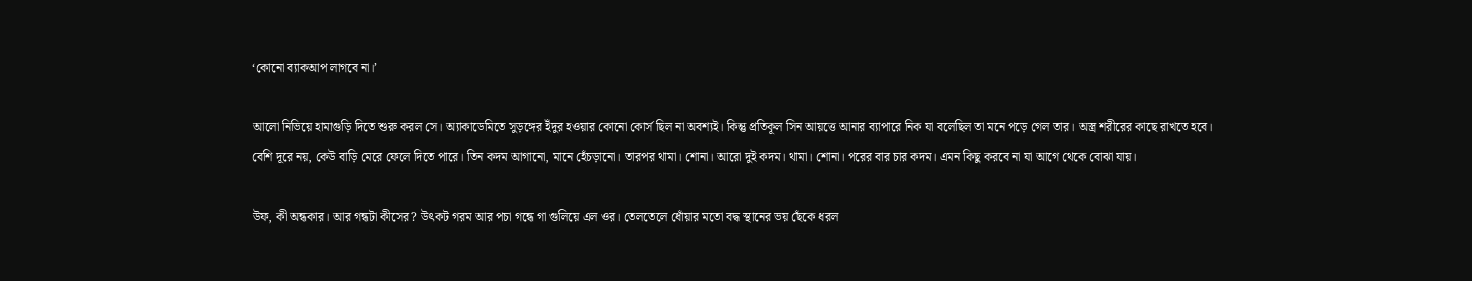‘কোনো ব্যাকআপ লাগবে না।’

আলো নিভিয়ে হামাগুড়ি দিতে শুরু করল সে। অ্যাকাডেমিতে সুড়ঙ্গের ইঁদুর হওয়ার কোনো কোর্স ছিল না অবশ্যই। কিন্তু প্রতিকূল সিন আয়ত্তে আনার ব্যাপারে নিক যা বলেছিল তা মনে পড়ে গেল তার। অস্ত্র শরীরের কাছে রাখতে হবে। বেশি দূরে নয়, কেউ বাড়ি মেরে ফেলে দিতে পারে। তিন কদম আগানো, মানে হেঁচড়ানো। তারপর থামা। শোনা। আরো দুই কদম। থামা। শোনা। পরের বার চার কদম। এমন কিছু করবে না যা আগে থেকে বোঝা যায়।

উফ, কী অন্ধকার। আর গন্ধটা কীসের? উৎকট গরম আর পচা গন্ধে গা গুলিয়ে এল ওর। তেলতেলে ধোঁয়ার মতো বদ্ধ স্থানের ভয় ছেঁকে ধরল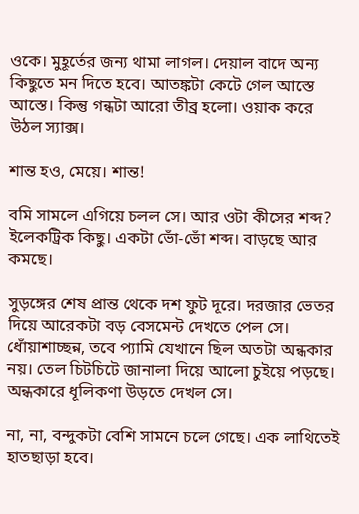ওকে। মুহূর্তের জন্য থামা লাগল। দেয়াল বাদে অন্য কিছুতে মন দিতে হবে। আতঙ্কটা কেটে গেল আস্তে আস্তে। কিন্তু গন্ধটা আরো তীব্র হলো। ওয়াক করে উঠল স্যাক্স।

শান্ত হও, মেয়ে। শান্ত!

বমি সামলে এগিয়ে চলল সে। আর ওটা কীসের শব্দ? ইলেকট্রিক কিছু। একটা ভোঁ-ভোঁ শব্দ। বাড়ছে আর কমছে।

সুড়ঙ্গের শেষ প্রান্ত থেকে দশ ফুট দূরে। দরজার ভেতর দিয়ে আরেকটা বড় বেসমেন্ট দেখতে পেল সে। ধোঁয়াশাচ্ছন্ন, তবে প্যামি যেখানে ছিল অতটা অন্ধকার নয়। তেল চিটচিটে জানালা দিয়ে আলো চুইয়ে পড়ছে। অন্ধকারে ধূলিকণা উড়তে দেখল সে।

না, না, বন্দুকটা বেশি সামনে চলে গেছে। এক লাথিতেই হাতছাড়া হবে।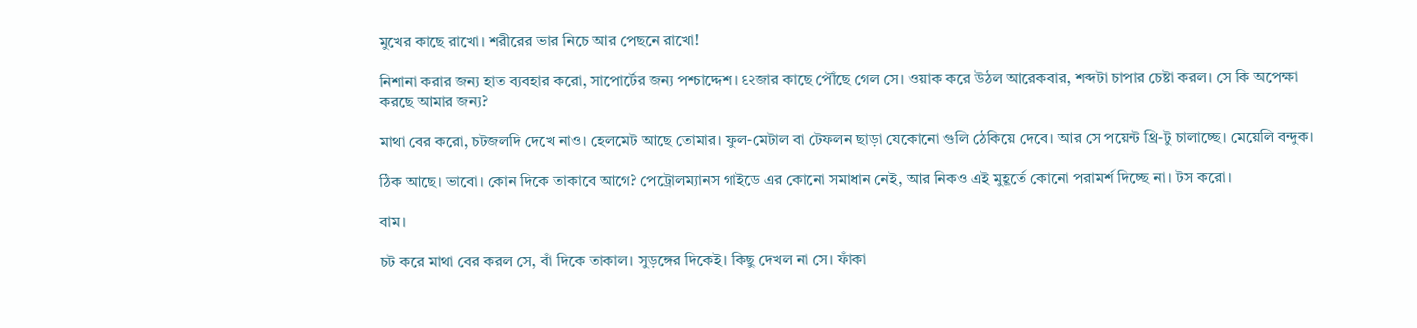মুখের কাছে রাখো। শরীরের ভার নিচে আর পেছনে রাখো!

নিশানা করার জন্য হাত ব্যবহার করো, সাপোর্টের জন্য পশ্চাদ্দেশ। દરজার কাছে পৌঁছে গেল সে। ওয়াক করে উঠল আরেকবার, শব্দটা চাপার চেষ্টা করল। সে কি অপেক্ষা করছে আমার জন্য?

মাথা বের করো, চটজলদি দেখে নাও। হেলমেট আছে তোমার। ফুল-মেটাল বা টেফলন ছাড়া যেকোনো গুলি ঠেকিয়ে দেবে। আর সে পয়েন্ট থ্রি-টু চালাচ্ছে। মেয়েলি বন্দুক।

ঠিক আছে। ভাবো। কোন দিকে তাকাবে আগে? পেট্রোলম্যানস গাইডে এর কোনো সমাধান নেই, আর নিকও এই মুহূর্তে কোনো পরামর্শ দিচ্ছে না। টস করো।

বাম।

চট করে মাথা বের করল সে, বাঁ দিকে তাকাল। সুড়ঙ্গের দিকেই। কিছু দেখল না সে। ফাঁকা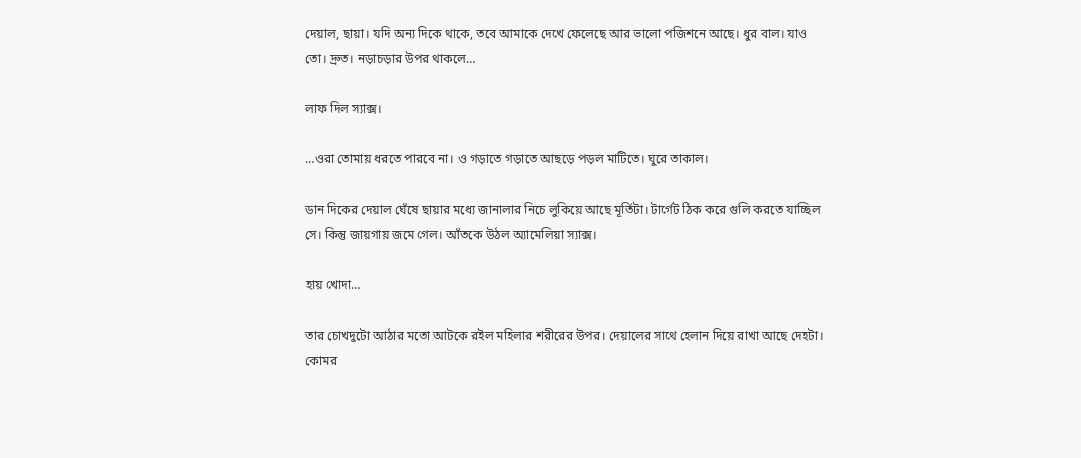দেয়াল, ছায়া। যদি অন্য দিকে থাকে, তবে আমাকে দেখে ফেলেছে আর ভালো পজিশনে আছে। ধুর বাল। যাও তো। দ্রুত। নড়াচড়ার উপর থাকলে…

লাফ দিল স্যাক্স।

…ওরা তোমায় ধরতে পারবে না। ও গড়াতে গড়াতে আছড়ে পড়ল মাটিতে। ঘুরে তাকাল।

ডান দিকের দেয়াল ঘেঁষে ছায়ার মধ্যে জানালার নিচে লুকিয়ে আছে মূর্তিটা। টার্গেট ঠিক করে গুলি করতে যাচ্ছিল সে। কিন্তু জায়গায় জমে গেল। আঁতকে উঠল অ্যামেলিয়া স্যাক্স।

হায় খোদা…

তার চোখদুটো আঠার মতো আটকে রইল মহিলার শরীরের উপর। দেয়ালের সাথে হেলান দিয়ে রাখা আছে দেহটা। কোমর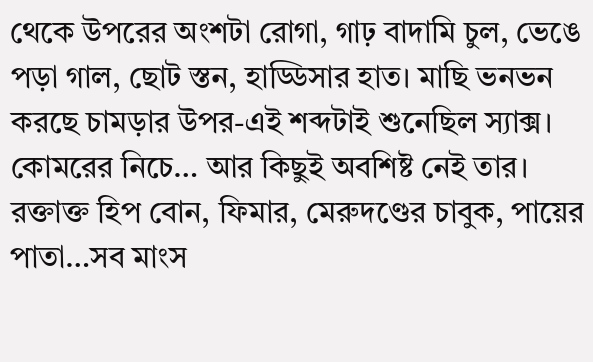থেকে উপরের অংশটা রোগা, গাঢ় বাদামি চুল, ভেঙে পড়া গাল, ছোট স্তন, হাড্ডিসার হাত। মাছি ভনভন করছে চামড়ার উপর-এই শব্দটাই শুনেছিল স্যাক্স। কোমরের নিচে… আর কিছুই অবশিষ্ট নেই তার। রক্তাক্ত হিপ বোন, ফিমার, মেরুদণ্ডের চাবুক, পায়ের পাতা…সব মাংস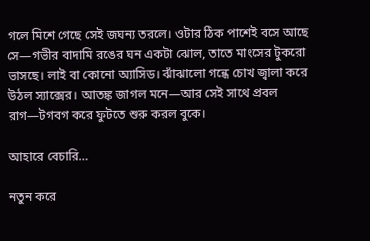গলে মিশে গেছে সেই জঘন্য তরলে। ওটার ঠিক পাশেই বসে আছে সে—গভীর বাদামি রঙের ঘন একটা ঝোল, তাতে মাংসের টুকরো ভাসছে। লাই বা কোনো অ্যাসিড। ঝাঁঝালো গন্ধে চোখ জ্বালা করে উঠল স্যাক্সের। আতঙ্ক জাগল মনে—আর সেই সাথে প্রবল রাগ—টগবগ করে ফুটতে শুরু করল বুকে।

আহারে বেচারি…

নতুন করে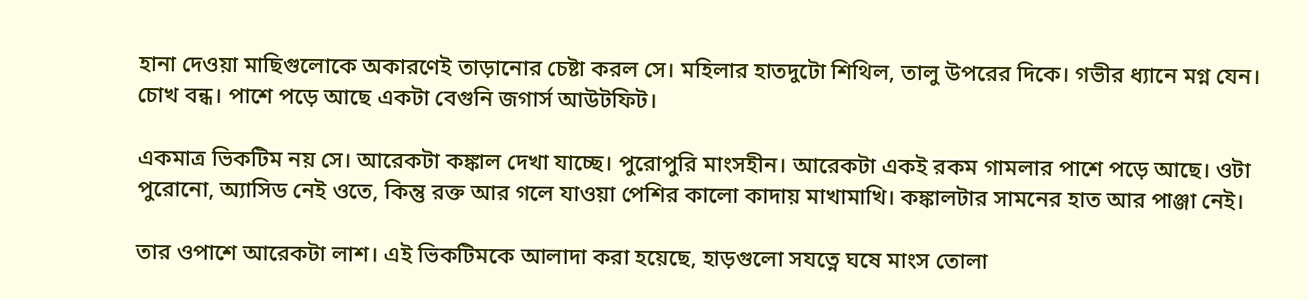হানা দেওয়া মাছিগুলোকে অকারণেই তাড়ানোর চেষ্টা করল সে। মহিলার হাতদুটো শিথিল, তালু উপরের দিকে। গভীর ধ্যানে মগ্ন যেন। চোখ বন্ধ। পাশে পড়ে আছে একটা বেগুনি জগার্স আউটফিট।

একমাত্র ভিকটিম নয় সে। আরেকটা কঙ্কাল দেখা যাচ্ছে। পুরোপুরি মাংসহীন। আরেকটা একই রকম গামলার পাশে পড়ে আছে। ওটা পুরোনো, অ্যাসিড নেই ওতে, কিন্তু রক্ত আর গলে যাওয়া পেশির কালো কাদায় মাখামাখি। কঙ্কালটার সামনের হাত আর পাঞ্জা নেই।

তার ওপাশে আরেকটা লাশ। এই ভিকটিমকে আলাদা করা হয়েছে, হাড়গুলো সযত্নে ঘষে মাংস তোলা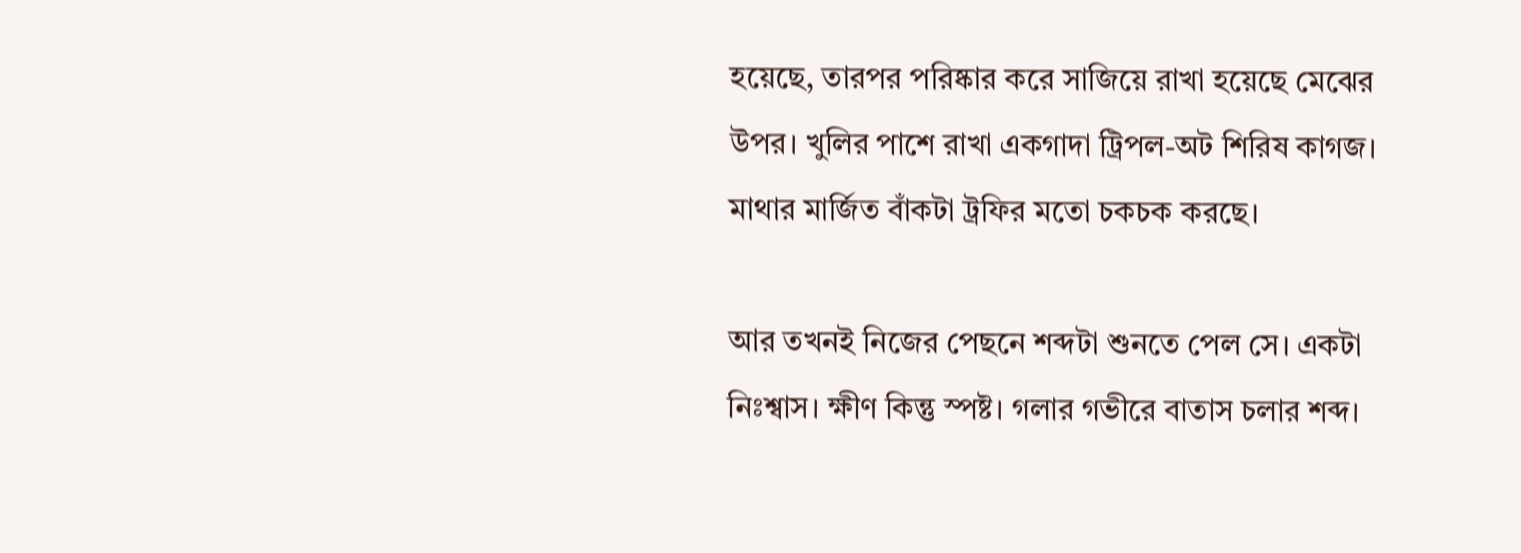হয়েছে, তারপর পরিষ্কার করে সাজিয়ে রাখা হয়েছে মেঝের উপর। খুলির পাশে রাখা একগাদা ট্রিপল-অট শিরিষ কাগজ। মাথার মার্জিত বাঁকটা ট্রফির মতো চকচক করছে।

আর তখনই নিজের পেছনে শব্দটা শুনতে পেল সে। একটা নিঃশ্বাস। ক্ষীণ কিন্তু স্পষ্ট। গলার গভীরে বাতাস চলার শব্দ।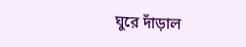ঘুরে দাঁড়াল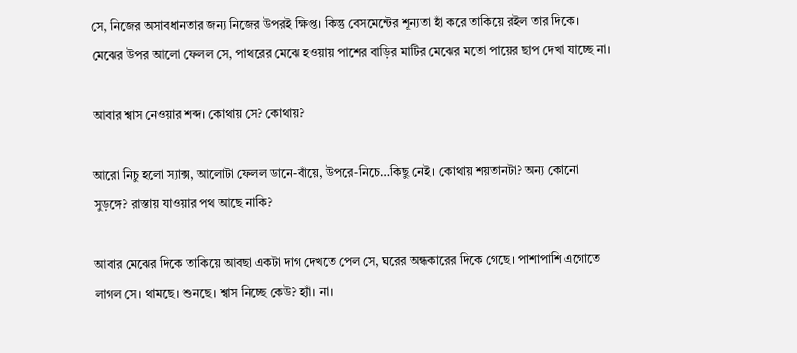সে, নিজের অসাবধানতার জন্য নিজের উপরই ক্ষিপ্ত। কিন্তু বেসমেন্টের শূন্যতা হাঁ করে তাকিয়ে রইল তার দিকে। মেঝের উপর আলো ফেলল সে, পাথরের মেঝে হওয়ায় পাশের বাড়ির মাটির মেঝের মতো পায়ের ছাপ দেখা যাচ্ছে না।

আবার শ্বাস নেওয়ার শব্দ। কোথায় সে? কোথায়?

আরো নিচু হলো স্যাক্স, আলোটা ফেলল ডানে-বাঁয়ে, উপরে-নিচে…কিছু নেই। কোথায় শয়তানটা? অন্য কোনো সুড়ঙ্গে? রাস্তায় যাওয়ার পথ আছে নাকি?

আবার মেঝের দিকে তাকিয়ে আবছা একটা দাগ দেখতে পেল সে, ঘরের অন্ধকারের দিকে গেছে। পাশাপাশি এগোতে লাগল সে। থামছে। শুনছে। শ্বাস নিচ্ছে কেউ? হ্যাঁ। না।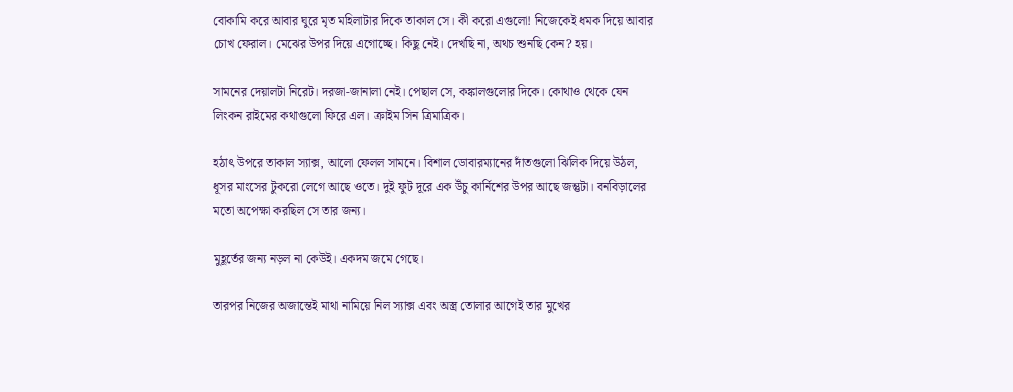বোকামি করে আবার ঘুরে মৃত মহিলাটার দিকে তাকাল সে। কী করো এগুলো! নিজেকেই ধমক দিয়ে আবার চোখ ফেরাল। মেঝের উপর দিয়ে এগোচ্ছে। কিছু নেই। দেখছি না, অথচ শুনছি কেন? হয়।

সামনের দেয়ালটা নিরেট। দরজা-জানালা নেই। পেছাল সে, কঙ্কালগুলোর দিকে। কোথাও থেকে যেন লিংকন রাইমের কথাগুলো ফিরে এল। ক্রাইম সিন ত্রিমাত্রিক।

হঠাৎ উপরে তাকাল স্যাক্স, আলো ফেলল সামনে। বিশাল ডোবারম্যানের দাঁতগুলো ঝিলিক দিয়ে উঠল, ধূসর মাংসের টুকরো লেগে আছে ওতে। দুই ফুট দূরে এক উঁচু কার্নিশের উপর আছে জন্তুটা। বনবিড়ালের মতো অপেক্ষা করছিল সে তার জন্য।

মুহূর্তের জন্য নড়ল না কেউই। একদম জমে গেছে।

তারপর নিজের অজান্তেই মাথা নামিয়ে নিল স্যাক্স এবং অস্ত্র তোলার আগেই তার মুখের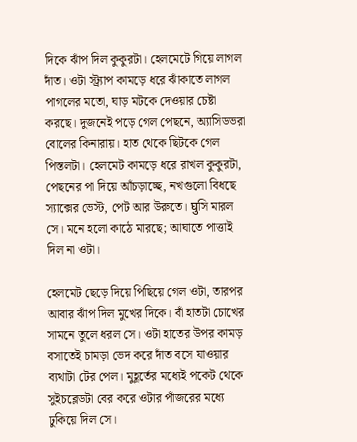দিকে ঝাঁপ দিল কুকুরটা। হেলমেটে গিয়ে লাগল দাঁত। ওটা স্ট্র্যাপ কামড়ে ধরে ঝাঁকাতে লাগল পাগলের মতো, ঘাড় মটকে দেওয়ার চেষ্টা করছে। দুজনেই পড়ে গেল পেছনে, অ্যাসিডভরা বোলের কিনারায়। হাত থেকে ছিটকে গেল পিস্তলটা। হেলমেট কামড়ে ধরে রাখল কুকুরটা, পেছনের পা দিয়ে আঁচড়াচ্ছে, নখগুলো বিধছে স্যাক্সের ভেস্ট, পেট আর উরুতে। घुসি মারল সে। মনে হলো কাঠে মারছে; আঘাতে পাত্তাই দিল না ওটা।

হেলমেট ছেড়ে দিয়ে পিছিয়ে গেল ওটা, তারপর আবার ঝাঁপ দিল মুখের দিকে। বাঁ হাতটা চোখের সামনে তুলে ধরল সে। ওটা হাতের উপর কামড় বসাতেই চামড়া ভেদ করে দাঁত বসে যাওয়ার ব্যথাটা টের পেল। মুহূর্তের মধ্যেই পকেট থেকে সুইচব্লেডটা বের করে ওটার পাঁজরের মধ্যে ঢুকিয়ে দিল সে।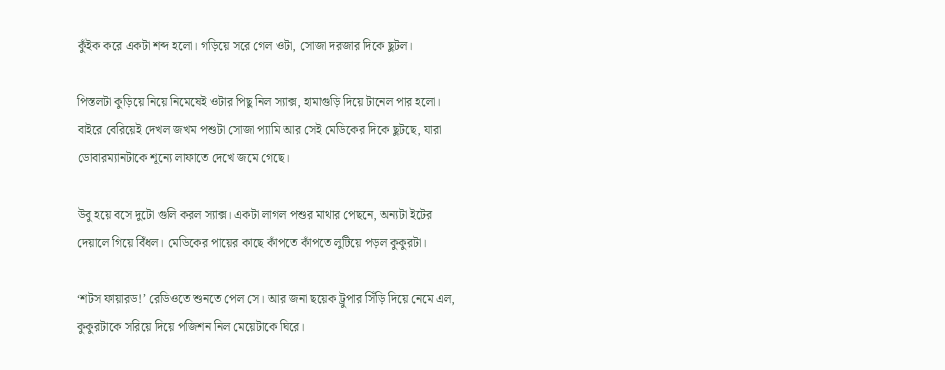কুঁইক করে একটা শব্দ হলো। গড়িয়ে সরে গেল ওটা, সোজা দরজার দিকে ছুটল।

পিস্তলটা কুড়িয়ে নিয়ে নিমেষেই ওটার পিছু নিল স্যাক্স, হামাগুড়ি দিয়ে টানেল পার হলো। বাইরে বেরিয়েই দেখল জখম পশুটা সোজা প্যামি আর সেই মেডিকের দিকে ছুটছে, যারা ডোবারম্যানটাকে শূন্যে লাফাতে দেখে জমে গেছে।

উবু হয়ে বসে দুটো গুলি করল স্যাক্স। একটা লাগল পশুর মাথার পেছনে, অন্যটা ইটের দেয়ালে গিয়ে বিঁধল। মেডিকের পায়ের কাছে কাঁপতে কাঁপতে লুটিয়ে পড়ল কুকুরটা।

‘শটস ফায়ারড!’ রেডিওতে শুনতে পেল সে। আর জনা ছয়েক ট্রুপার সিঁড়ি দিয়ে নেমে এল, কুকুরটাকে সরিয়ে দিয়ে পজিশন নিল মেয়েটাকে ঘিরে।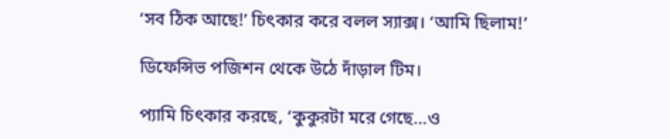‘সব ঠিক আছে!’ চিৎকার করে বলল স্যাক্স। ‘আমি ছিলাম!’

ডিফেন্সিভ পজিশন থেকে উঠে দাঁড়াল টিম।

প্যামি চিৎকার করছে, ‘কুকুরটা মরে গেছে…ও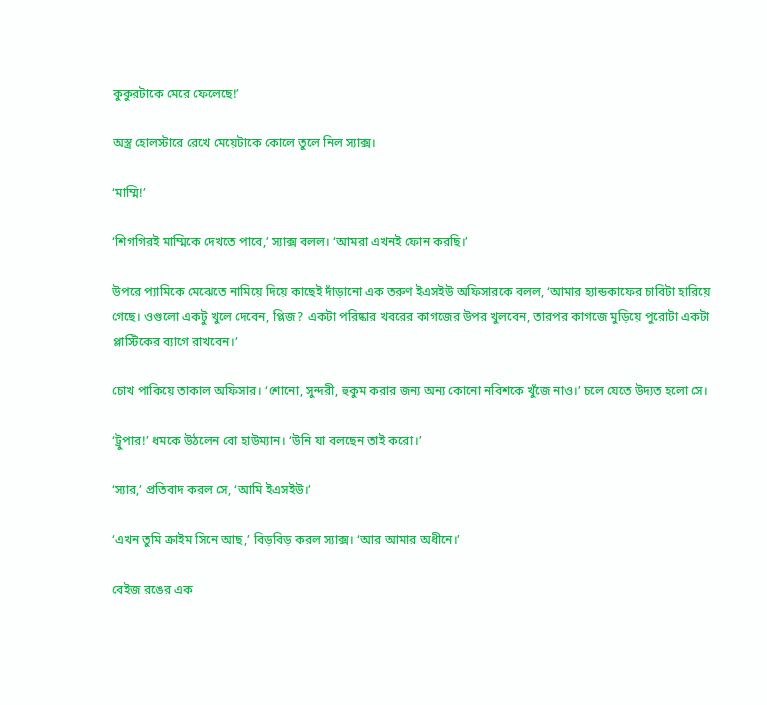কুকুরটাকে মেরে ফেলেছে!’

অস্ত্র হোলস্টারে রেখে মেয়েটাকে কোলে তুলে নিল স্যাক্স।

‘মাম্মি!’

‘শিগগিরই মাম্মিকে দেখতে পাবে,’ স্যাক্স বলল। ‘আমরা এখনই ফোন করছি।’

উপরে প্যামিকে মেঝেতে নামিয়ে দিয়ে কাছেই দাঁড়ানো এক তরুণ ইএসইউ অফিসারকে বলল, ‘আমার হ্যান্ডকাফের চাবিটা হারিয়ে গেছে। ওগুলো একটু খুলে দেবেন, প্লিজ? একটা পরিষ্কার খবরের কাগজের উপর খুলবেন, তারপর কাগজে মুড়িয়ে পুরোটা একটা প্লাস্টিকের ব্যাগে রাখবেন।’

চোখ পাকিয়ে তাকাল অফিসার। ‘শোনো, সুন্দরী, হুকুম করার জন্য অন্য কোনো নবিশকে খুঁজে নাও।’ চলে যেতে উদ্যত হলো সে।

‘ট্রুপার!’ ধমকে উঠলেন বো হাউম্যান। ‘উনি যা বলছেন তাই করো।’

‘স্যার,’ প্রতিবাদ করল সে, ‘আমি ইএসইউ।’

‘এখন তুমি ক্রাইম সিনে আছ,’ বিড়বিড় করল স্যাক্স। ‘আর আমার অধীনে।’

বেইজ রঙের এক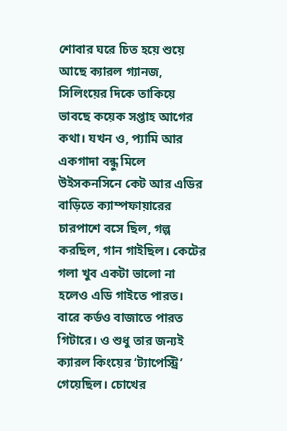শোবার ঘরে চিত হয়ে শুয়ে আছে ক্যারল গ্যানজ, সিলিংয়ের দিকে তাকিয়ে ভাবছে কয়েক সপ্তাহ আগের কথা। যখন ও, প্যামি আর একগাদা বন্ধু মিলে উইসকনসিনে কেট আর এডির বাড়িতে ক্যাম্পফায়ারের চারপাশে বসে ছিল, গল্প করছিল, গান গাইছিল। কেটের গলা খুব একটা ভালো না হলেও এডি গাইতে পারত। বারে কর্ডও বাজাতে পারত গিটারে। ও শুধু তার জন্যই ক্যারল কিংয়ের ‘ট্যাপেস্ট্রি’ গেয়েছিল। চোখের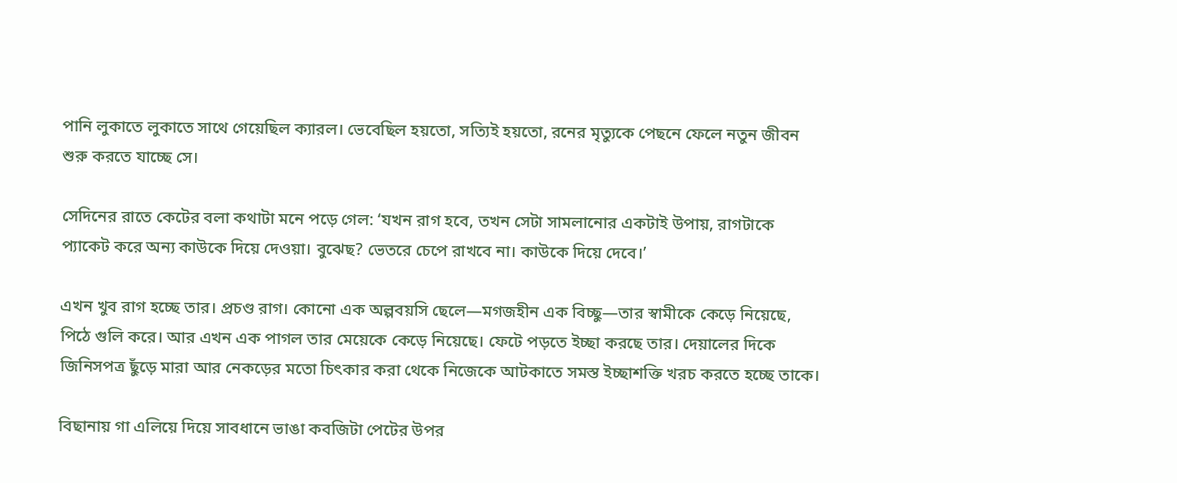পানি লুকাতে লুকাতে সাথে গেয়েছিল ক্যারল। ভেবেছিল হয়তো, সত্যিই হয়তো, রনের মৃত্যুকে পেছনে ফেলে নতুন জীবন শুরু করতে যাচ্ছে সে।

সেদিনের রাতে কেটের বলা কথাটা মনে পড়ে গেল: ‘যখন রাগ হবে, তখন সেটা সামলানোর একটাই উপায়, রাগটাকে প্যাকেট করে অন্য কাউকে দিয়ে দেওয়া। বুঝেছ? ভেতরে চেপে রাখবে না। কাউকে দিয়ে দেবে।’

এখন খুব রাগ হচ্ছে তার। প্রচণ্ড রাগ। কোনো এক অল্পবয়সি ছেলে—মগজহীন এক বিচ্ছু—তার স্বামীকে কেড়ে নিয়েছে, পিঠে গুলি করে। আর এখন এক পাগল তার মেয়েকে কেড়ে নিয়েছে। ফেটে পড়তে ইচ্ছা করছে তার। দেয়ালের দিকে জিনিসপত্র ছুঁড়ে মারা আর নেকড়ের মতো চিৎকার করা থেকে নিজেকে আটকাতে সমস্ত ইচ্ছাশক্তি খরচ করতে হচ্ছে তাকে।

বিছানায় গা এলিয়ে দিয়ে সাবধানে ভাঙা কবজিটা পেটের উপর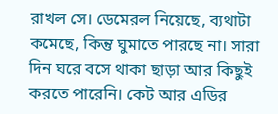রাখল সে। ডেমেরল নিয়েছে, ব্যথাটা কমেছে, কিন্তু ঘুমাতে পারছে না। সারা দিন ঘরে বসে থাকা ছাড়া আর কিছুই করতে পারেনি। কেট আর এডির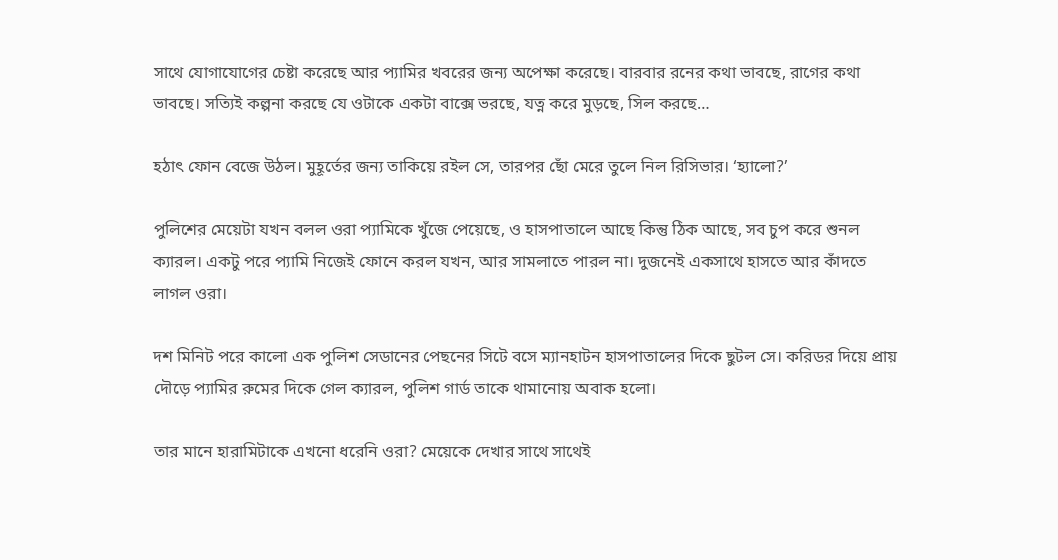সাথে যোগাযোগের চেষ্টা করেছে আর প্যামির খবরের জন্য অপেক্ষা করেছে। বারবার রনের কথা ভাবছে, রাগের কথা ভাবছে। সত্যিই কল্পনা করছে যে ওটাকে একটা বাক্সে ভরছে, যত্ন করে মুড়ছে, সিল করছে…

হঠাৎ ফোন বেজে উঠল। মুহূর্তের জন্য তাকিয়ে রইল সে, তারপর ছোঁ মেরে তুলে নিল রিসিভার। ‘হ্যালো?’

পুলিশের মেয়েটা যখন বলল ওরা প্যামিকে খুঁজে পেয়েছে, ও হাসপাতালে আছে কিন্তু ঠিক আছে, সব চুপ করে শুনল ক্যারল। একটু পরে প্যামি নিজেই ফোনে করল যখন, আর সামলাতে পারল না। দুজনেই একসাথে হাসতে আর কাঁদতে লাগল ওরা।

দশ মিনিট পরে কালো এক পুলিশ সেডানের পেছনের সিটে বসে ম্যানহাটন হাসপাতালের দিকে ছুটল সে। করিডর দিয়ে প্রায় দৌড়ে প্যামির রুমের দিকে গেল ক্যারল, পুলিশ গার্ড তাকে থামানোয় অবাক হলো।

তার মানে হারামিটাকে এখনো ধরেনি ওরা? মেয়েকে দেখার সাথে সাথেই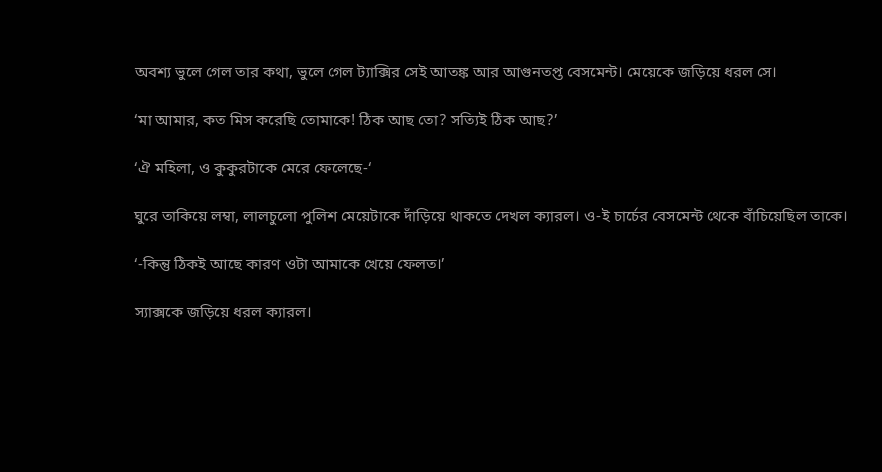অবশ্য ভুলে গেল তার কথা, ভুলে গেল ট্যাক্সির সেই আতঙ্ক আর আগুনতপ্ত বেসমেন্ট। মেয়েকে জড়িয়ে ধরল সে।

‘মা আমার, কত মিস করেছি তোমাকে! ঠিক আছ তো? সত্যিই ঠিক আছ?’

‘ঐ মহিলা, ও কুকুরটাকে মেরে ফেলেছে-‘

ঘুরে তাকিয়ে লম্বা, লালচুলো পুলিশ মেয়েটাকে দাঁড়িয়ে থাকতে দেখল ক্যারল। ও-ই চার্চের বেসমেন্ট থেকে বাঁচিয়েছিল তাকে।

‘-কিন্তু ঠিকই আছে কারণ ওটা আমাকে খেয়ে ফেলত।’

স্যাক্সকে জড়িয়ে ধরল ক্যারল।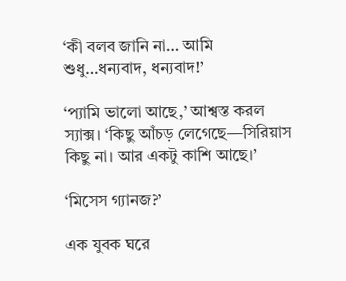‘কী বলব জানি না… আমি শুধু…ধন্যবাদ, ধন্যবাদ!’

‘প্যামি ভালো আছে,’ আশ্বস্ত করল স্যাক্স। ‘কিছু আঁচড় লেগেছে—সিরিয়াস কিছু না। আর একটু কাশি আছে।’

‘মিসেস গ্যানজ?’

এক যুবক ঘরে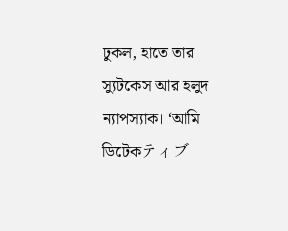ঢুকল, হাতে তার স্যুটকেস আর হলুদ ন্যাপস্যাক। ‘আমি ডিটেকティブ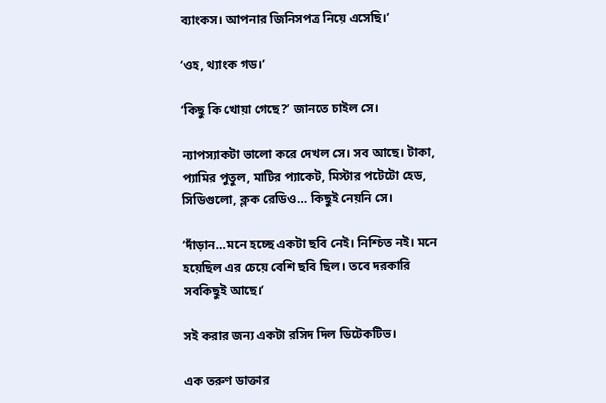ব্যাংকস। আপনার জিনিসপত্র নিয়ে এসেছি।’

‘ওহ, থ্যাংক গড।’

‘কিছু কি খোয়া গেছে?’ জানতে চাইল সে।

ন্যাপস্যাকটা ভালো করে দেখল সে। সব আছে। টাকা, প্যামির পুতুল, মাটির প্যাকেট, মিস্টার পটেটো হেড, সিডিগুলো, ক্লক রেডিও… কিছুই নেয়নি সে।

‘দাঁড়ান…মনে হচ্ছে একটা ছবি নেই। নিশ্চিত নই। মনে হয়েছিল এর চেয়ে বেশি ছবি ছিল। তবে দরকারি সবকিছুই আছে।’

সই করার জন্য একটা রসিদ দিল ডিটেকটিভ।

এক তরুণ ডাক্তার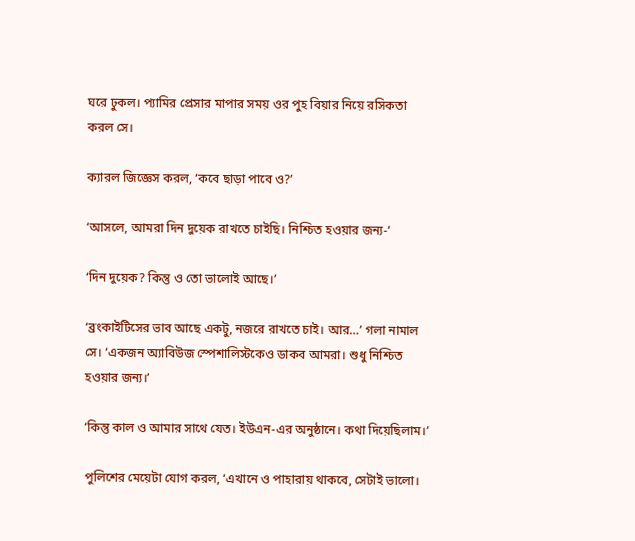ঘরে ঢুকল। প্যামির প্রেসার মাপার সময় ওর পুহ বিয়ার নিয়ে রসিকতা করল সে।

ক্যারল জিজ্ঞেস করল, ‘কবে ছাড়া পাবে ও?’

‘আসলে, আমরা দিন দুয়েক রাখতে চাইছি। নিশ্চিত হওয়ার জন্য-‘

‘দিন দুয়েক? কিন্তু ও তো ভালোই আছে।’

‘ব্রংকাইটিসের ভাব আছে একটু, নজরে রাখতে চাই। আর…’ গলা নামাল সে। ‘একজন অ্যাবিউজ স্পেশালিস্টকেও ডাকব আমরা। শুধু নিশ্চিত হওয়ার জন্য।’

‘কিন্তু কাল ও আমার সাথে যেত। ইউএন-এর অনুষ্ঠানে। কথা দিয়েছিলাম।’

পুলিশের মেয়েটা যোগ করল, ‘এখানে ও পাহারায় থাকবে, সেটাই ভালো।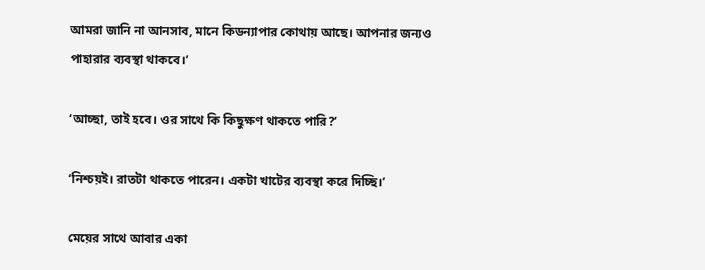আমরা জানি না আনসাব, মানে কিডন্যাপার কোথায় আছে। আপনার জন্যও পাহারার ব্যবস্থা থাকবে।’

‘আচ্ছা, তাই হবে। ওর সাথে কি কিছুক্ষণ থাকতে পারি?’

‘নিশ্চয়ই। রাতটা থাকতে পারেন। একটা খাটের ব্যবস্থা করে দিচ্ছি।’

মেয়ের সাথে আবার একা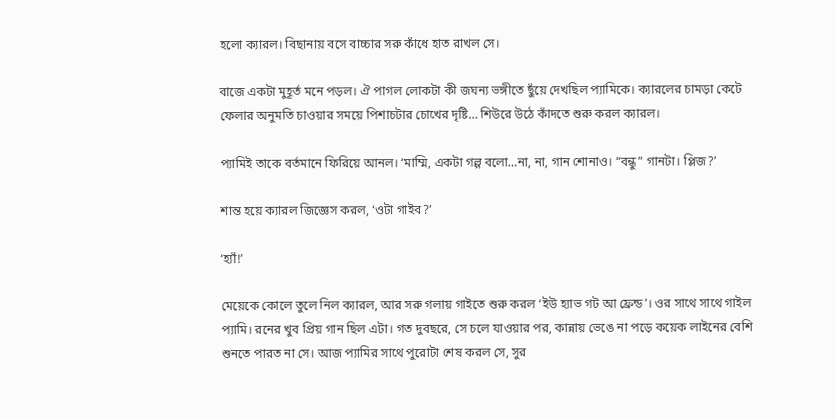হলো ক্যারল। বিছানায় বসে বাচ্চার সরু কাঁধে হাত রাখল সে।

বাজে একটা মুহূর্ত মনে পড়ল। ঐ পাগল লোকটা কী জঘন্য ভঙ্গীতে ছুঁয়ে দেখছিল প্যামিকে। ক্যারলের চামড়া কেটে ফেলার অনুমতি চাওয়ার সময়ে পিশাচটার চোখের দৃষ্টি… শিউরে উঠে কাঁদতে শুরু করল ক্যারল।

প্যামিই তাকে বর্তমানে ফিরিয়ে আনল। ‘মাম্মি, একটা গল্প বলো…না, না, গান শোনাও। “বন্ধু” গানটা। প্লিজ?’

শান্ত হয়ে ক্যারল জিজ্ঞেস করল, ‘ওটা গাইব?’

‘হ্যাঁ!’

মেয়েকে কোলে তুলে নিল ক্যারল, আর সরু গলায় গাইতে শুরু করল ‘ইউ হ্যাভ গট আ ফ্রেন্ড’। ওর সাথে সাথে গাইল প্যামি। রনের খুব প্রিয় গান ছিল এটা। গত দুবছরে, সে চলে যাওয়ার পর, কান্নায় ভেঙে না পড়ে কয়েক লাইনের বেশি শুনতে পারত না সে। আজ প্যামির সাথে পুরোটা শেষ করল সে, সুর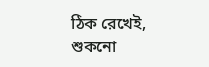ঠিক রেখেই, শুকনো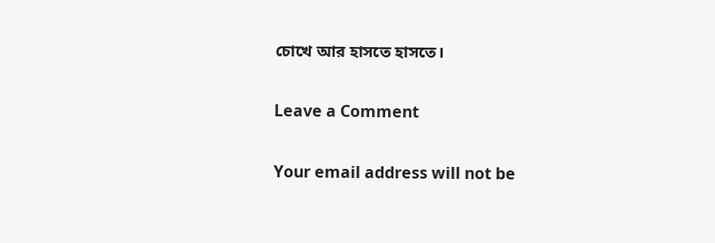চোখে আর হাসতে হাসতে।

Leave a Comment

Your email address will not be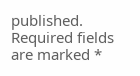published. Required fields are marked *